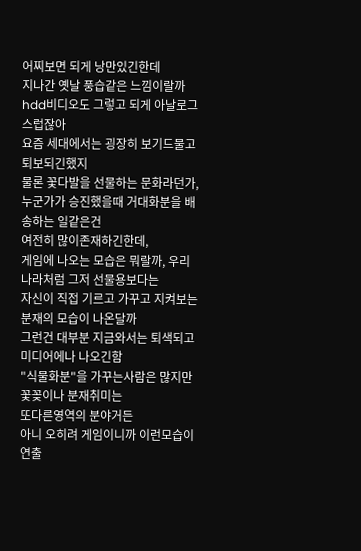어찌보면 되게 낭만있긴한데
지나간 옛날 풍습같은 느낌이랄까
hdd비디오도 그렇고 되게 아날로그스럽잖아
요즘 세대에서는 굉장히 보기드물고 퇴보되긴했지
물론 꽃다발을 선물하는 문화라던가,
누군가가 승진했을때 거대화분을 배송하는 일같은건
여전히 많이존재하긴한데,
게임에 나오는 모습은 뭐랄까, 우리나라처럼 그저 선물용보다는
자신이 직접 기르고 가꾸고 지켜보는 분재의 모습이 나온달까
그런건 대부분 지금와서는 퇴색되고 미디어에나 나오긴함
"식물화분"을 가꾸는사람은 많지만 꽃꽂이나 분재취미는
또다른영역의 분야거든
아니 오히려 게임이니까 이런모습이 연출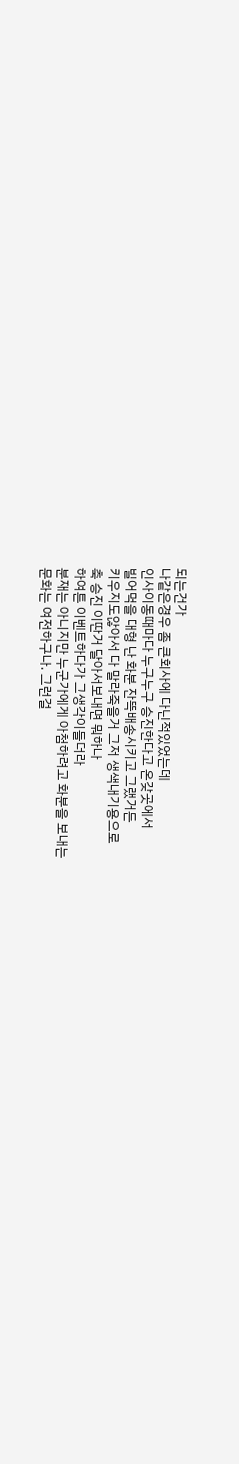되는건가
나같은경우 좀 큰회사에 다닌적있었는데
인사이동때마다 누구누구 승진한다고 온갖곳에서
빌어먹을 대형 난 화분 잔뜩배송시키고 그랬거든
키우지도않아서 다 말라죽을거 그저 생색내기용으로
축 승진 이딴거 달아서보내면 뭐하나
하여튼 이벤트하다가 그생각이들더라
분재는 아니지만 누군가에게 아첨하려고 화분을 보내는
문화는 여전하구나. 그런걸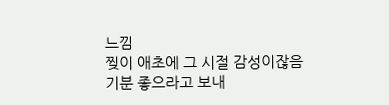느낌
찢이 애초에 그 시절 감성이잖음
기분 좋으라고 보내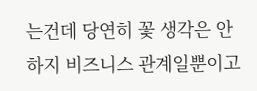는건데 당연히 꽃 생각은 안 하지 비즈니스 관계일뿐이고